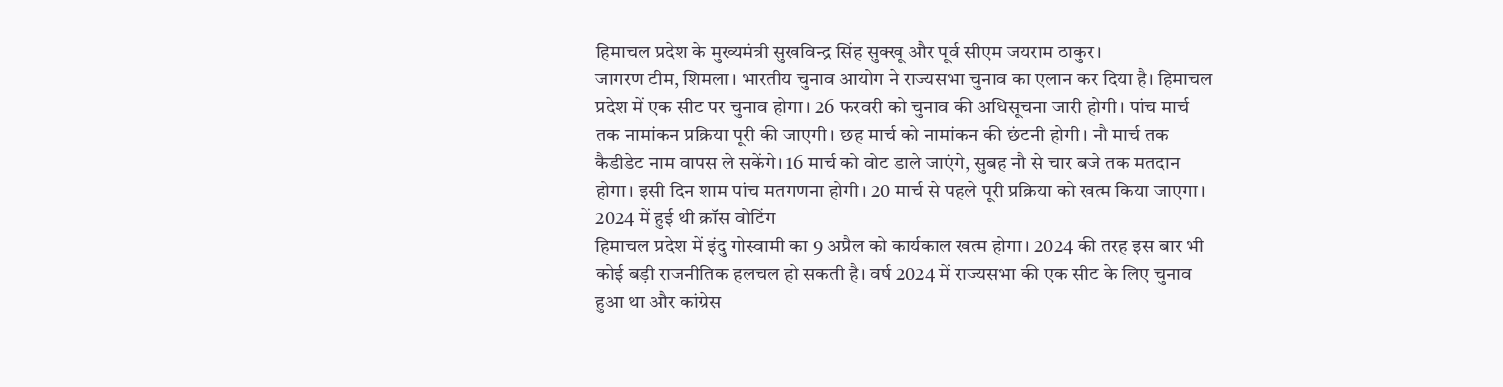हिमाचल प्रदेश के मुख्यमंत्री सुखविन्द्र सिंह सुक्खू और पूर्व सीएम जयराम ठाकुर।
जागरण टीम, शिमला। भारतीय चुनाव आयोग ने राज्यसभा चुनाव का एलान कर दिया है। हिमाचल प्रदेश में एक सीट पर चुनाव होगा। 26 फरवरी को चुनाव की अधिसूचना जारी होगी। पांच मार्च तक नामांकन प्रक्रिया पूरी की जाएगी। छह मार्च को नामांकन की छंटनी होगी। नौ मार्च तक कैडीडेट नाम वापस ले सकेंगे। 16 मार्च को वोट डाले जाएंगे, सुबह नौ से चार बजे तक मतदान होगा। इसी दिन शाम पांच मतगणना होगी। 20 मार्च से पहले पूरी प्रक्रिया को खत्म किया जाएगा।
2024 में हुई थी क्रॉस वोटिंग
हिमाचल प्रदेश में इंदु गोस्वामी का 9 अप्रैल को कार्यकाल खत्म होगा। 2024 की तरह इस बार भी कोई बड़ी राजनीतिक हलचल हो सकती है। वर्ष 2024 में राज्यसभा की एक सीट के लिए चुनाव हुआ था और कांग्रेस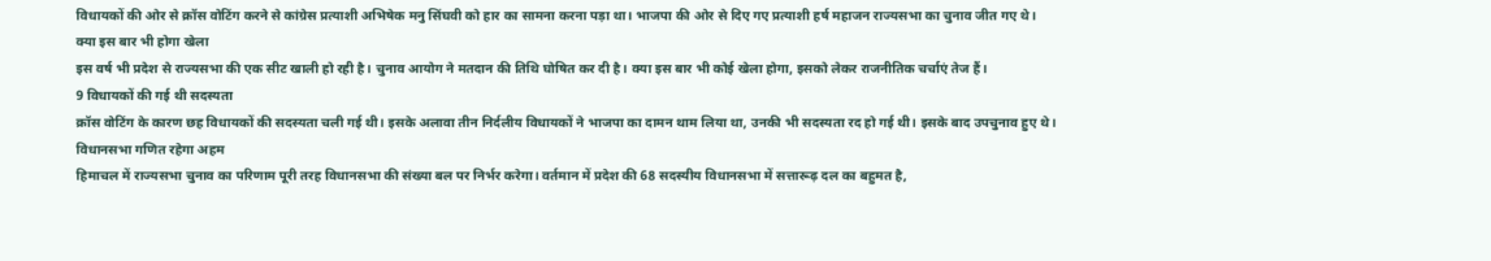विधायकों की ओर से क्रॉस वोटिंग करने से कांग्रेस प्रत्याशी अभिषेक मनु सिंघवी को हार का सामना करना पड़ा था। भाजपा की ओर से दिए गए प्रत्याशी हर्ष महाजन राज्यसभा का चुनाव जीत गए थे।
क्या इस बार भी होगा खेला
इस वर्ष भी प्रदेश से राज्यसभा की एक सीट खाली हो रही है। चुनाव आयोग ने मतदान की तिथि घोषित कर दी है। क्या इस बार भी कोई खेला होगा, इसको लेकर राजनीतिक चर्चाएं तेज हैं।
9 विधायकों की गई थी सदस्यता
क्रॉस वोटिंग के कारण छह विधायकों की सदस्यता चली गई थी। इसके अलावा तीन निर्दलीय विधायकों ने भाजपा का दामन थाम लिया था, उनकी भी सदस्यता रद हो गई थी। इसके बाद उपचुनाव हुए थे।
विधानसभा गणित रहेगा अहम
हिमाचल में राज्यसभा चुनाव का परिणाम पूरी तरह विधानसभा की संख्या बल पर निर्भर करेगा। वर्तमान में प्रदेश की 68 सदस्यीय विधानसभा में सत्तारूढ़ दल का बहुमत है,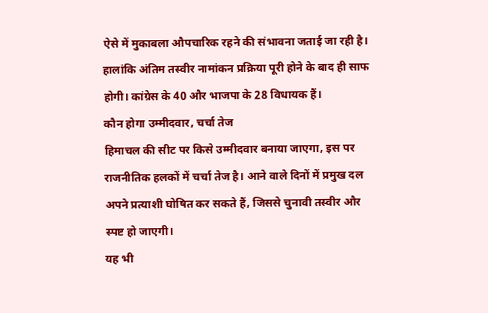ऐसे में मुकाबला औपचारिक रहने की संभावना जताई जा रही है। हालांकि अंतिम तस्वीर नामांकन प्रक्रिया पूरी होने के बाद ही साफ होगी। कांग्रेस के 40 और भाजपा के 28 विधायक हैं।
कौन होगा उम्मीदवार, चर्चा तेज
हिमाचल की सीट पर किसे उम्मीदवार बनाया जाएगा, इस पर राजनीतिक हलकों में चर्चा तेज है। आने वाले दिनों में प्रमुख दल अपने प्रत्याशी घोषित कर सकते हैं, जिससे चुनावी तस्वीर और स्पष्ट हो जाएगी।
यह भी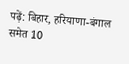पढ़ें: बिहार, हरियाणा-बंगाल समेत 10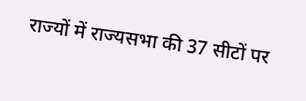राज्यों में राज्यसभा की 37 सीटों पर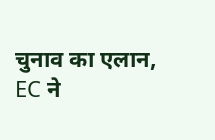चुनाव का एलान, EC ने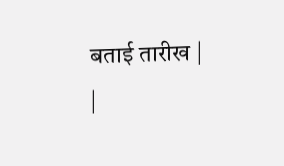बताई तारीख |
|